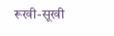रूखी-सूखी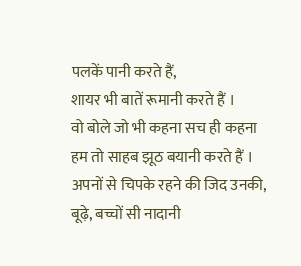पलकें पानी करते हैं,
शायर भी बातें रूमानी करते हैं ।
वो बोले जो भी कहना सच ही कहना
हम तो साहब झूठ बयानी करते हैं ।
अपनों से चिपके रहने की जिद उनकी,
बूढ़े, बच्चों सी नादानी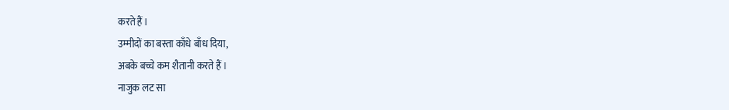करते हैं ।
उम्मीदों का बस्ता काँधे बाँध दिया,
अबके बच्चे कम शैतानी करते हैं ।
नाजुक लट सा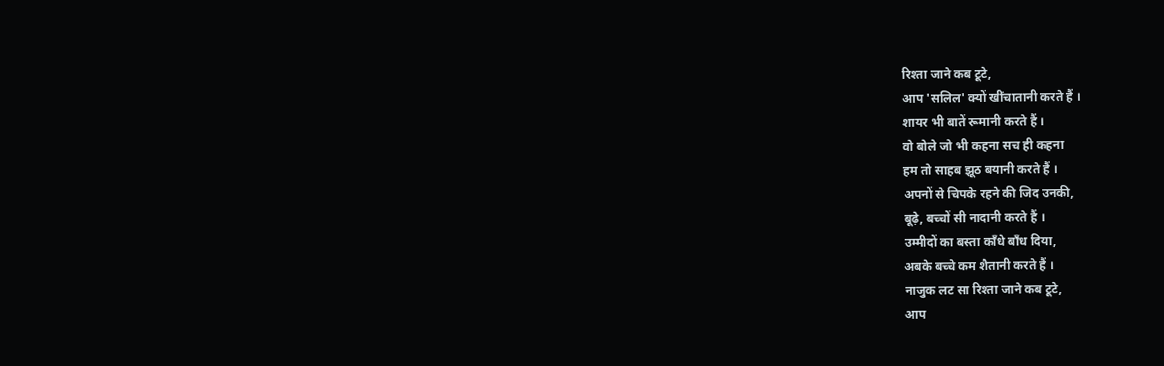रिश्ता जाने कब टूटे,
आप 'सलिल' क्यों खींचातानी करते हैं ।
शायर भी बातें रूमानी करते हैं ।
वो बोले जो भी कहना सच ही कहना
हम तो साहब झूठ बयानी करते हैं ।
अपनों से चिपके रहने की जिद उनकी,
बूढ़े, बच्चों सी नादानी करते हैं ।
उम्मीदों का बस्ता काँधे बाँध दिया,
अबके बच्चे कम शैतानी करते हैं ।
नाजुक लट सा रिश्ता जाने कब टूटे,
आप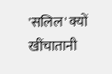'सलिल' क्यों खींचातानी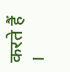करते हैं ।